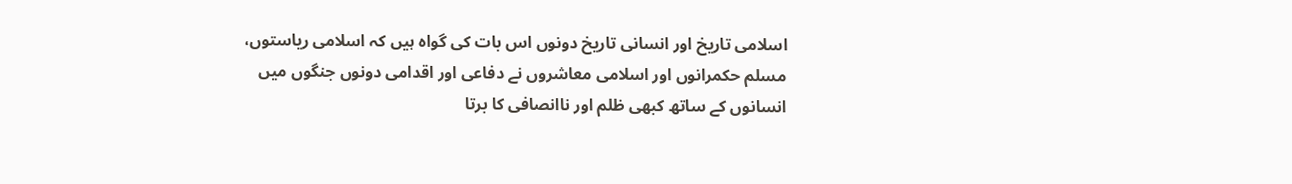اسلامی تاریخ اور انسانی تاریخ دونوں اس بات کی گواہ ہیں کہ اسلامی ریاستوں، مسلم حکمرانوں اور اسلامی معاشروں نے دفاعی اور اقدامی دونوں جنگوں میں انسانوں کے ساتھ کبھی ظلم اور ناانصافی کا برتا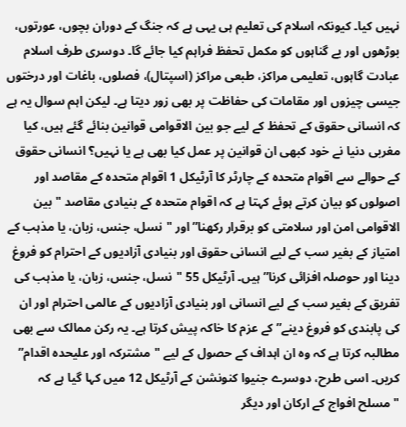نہیں کیا۔ کیونکہ اسلام کی تعلیم ہی یہی ہے کہ جنگ کے دوران بچوں، عورتوں، بوڑھوں اور بے گناہوں کو مکمل تحفظ فراہم کیا جائے گا۔ دوسری طرف اسلام عبادت گاہوں، تعلیمی مراکز، طبعی مراکز (اسپتال)، فصلوں، باغات اور درختوں جیسی چیزوں اور مقامات کی حفاظت پر بھی زور دیتا ہے۔ لیکن اہم سوال یہ ہے کہ انسانی حقوق کے تحفظ کے لیے جو بین الاقوامی قوانین بنائے گئے ہیں، کیا مغربی دنیا نے خود کبھی ان قوانین پر عمل کیا بھی ہے یا نہیں؟ انسانی حقوق کے حوالے سے اقوام متحدہ کے چارٹر کا آرٹیکل 1 اقوام متحدہ کے مقاصد اور اصولوں کو بیان کرتے ہوئے کہتا ہے کہ اقوام متحدہ کے بنیادی مقاصد "بین الاقوامی امن اور سلامتی کو برقرار رکھنا” اور "نسل، جنس، زبان، یا مذہب کے امتیاز کے بغیر سب کے لیے انسانی حقوق اور بنیادی آزادیوں کے احترام کو فروغ دینا اور حوصلہ افزائی کرنا” ہیں۔ آرٹیکل 55 "نسل، جنس، زبان، یا مذہب کی تفریق کے بغیر سب کے لیے انسانی اور بنیادی آزادیوں کے عالمی احترام اور ان کی پابندی کو فروغ دینے” کے عزم کا خاکہ پیش کرتا ہے۔ یہ رکن ممالک سے بھی مطالبہ کرتا ہے کہ وہ ان اہداف کے حصول کے لیے "مشترکہ اور علیحدہ اقدام” کریں۔ اسی طرح، دوسرے جنیوا کنونشن کے آرٹیکل 12 میں کہا گیا ہے کہ "مسلح افواج کے ارکان اور دیگر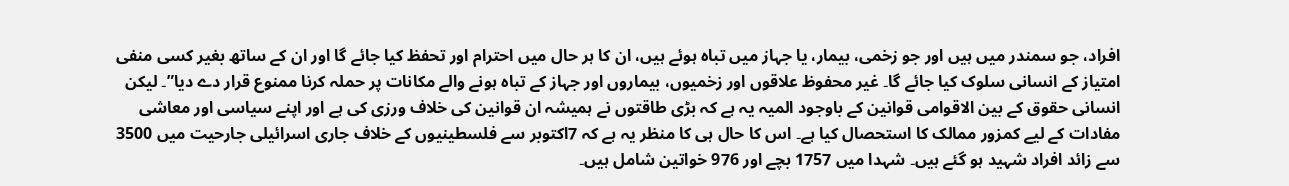افراد، جو سمندر میں ہیں اور جو زخمی، بیمار، یا جہاز میں تباہ ہوئے ہیں، ان کا ہر حال میں احترام اور تحفظ کیا جائے گا اور ان کے ساتھ بغیر کسی منفی امتیاز کے انسانی سلوک کیا جائے گا۔ غیر محفوظ علاقوں اور زخمیوں، بیماروں اور جہاز کے تباہ ہونے والے مکانات پر حملہ کرنا ممنوع قرار دے دیا”۔ لیکن انسانی حقوق کے بین الاقوامی قوانین کے باوجود المیہ یہ ہے کہ بڑی طاقتوں نے ہمیشہ ان قوانین کی خلاف ورزی کی ہے اور اپنے سیاسی اور معاشی مفادات کے لیے کمزور ممالک کا استحصال کیا ہے۔ اس کا حال ہی کا منظر یہ ہے کہ 7اکتوبر سے فلسطینیوں کے خلاف جاری اسرائیلی جارحیت میں 3500 سے زائد افراد شہید ہو گئے ہیں۔ شہدا میں 1757 بچے اور 976 خواتین شامل ہیں۔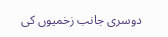دوسری جانب زخمیوں کی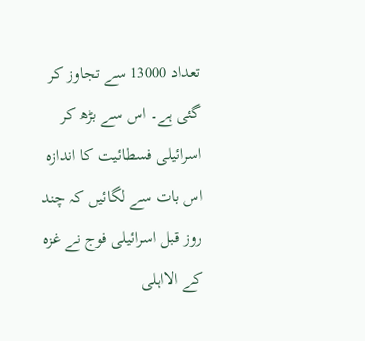تعداد 13000 سے تجاوز کر گئی ہے۔ اس سے بڑھ کر اسرائیلی فسطائیت کا اندازہ اس بات سے لگائیں کہ چند روز قبل اسرائیلی فوج نے غزہ کے الااہلی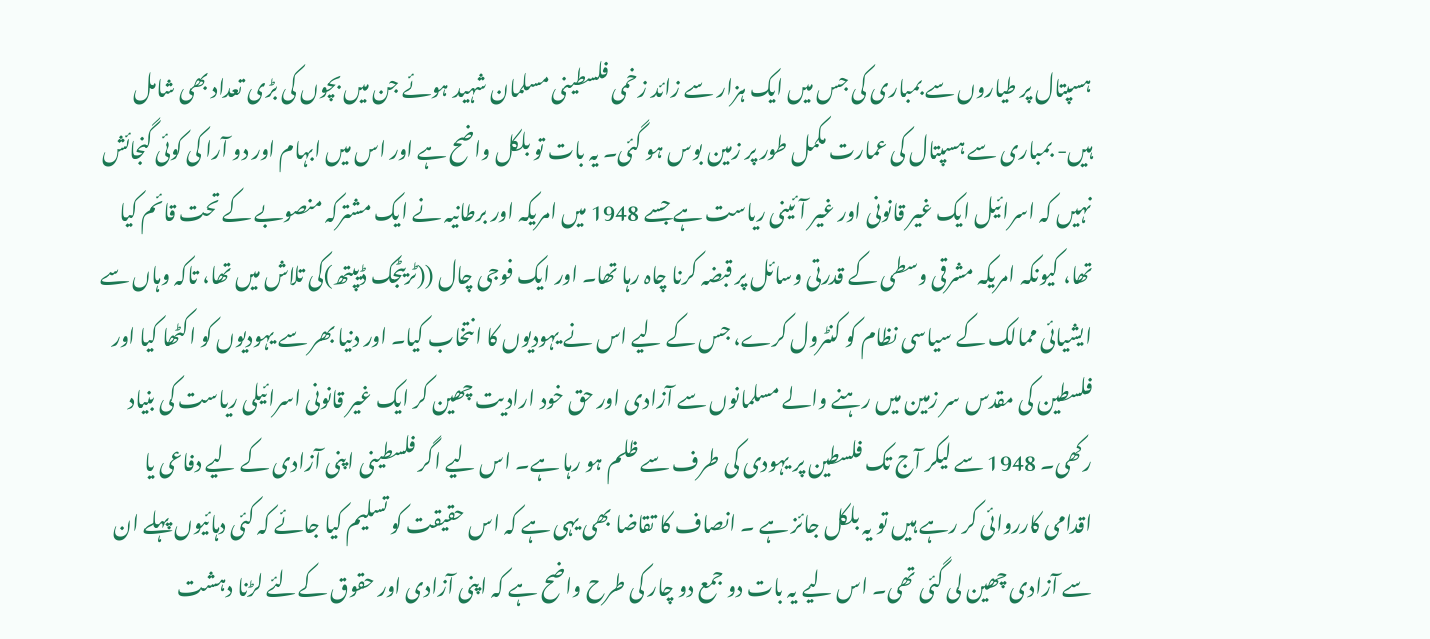ہسپتال پر طیاروں سے بمباری کی جس میں ایک ہزار سے زائد زخمی فلسطینی مسلمان شہید ہوئے جن میں بچوں کی بڑی تعداد بھی شامل ہیں- بمباری سے ہسپتال کی عمارت مکمل طور پر زمین بوس ہو گئی۔ یہ بات تو بلکل واضح ہے اور اس میں ابہام اور دو آرا کی کوئی گنجائش نہیں کہ اسرائیل ایک غیر قانونی اور غیر آئینی ریاست ہے جسے 1948 میں امریکہ اور برطانیہ نے ایک مشترکہ منصوبے کے تحت قائم کیا تھا، کیونکہ امریکہ مشرقی وسطی کے قدرتی وسائل پر قبضہ کرنا چاہ رہا تھا۔ اور ایک فوجی چال ((ٹریٹجک ڈیپتھ)کی تلاش میں تھا، تاکہ وہاں سے ایشیائی ممالک کے سیاسی نظام کو کنٹرول کرے، جس کے لیے اس نے یہودیوں کا انتخاب کیا۔ اور دنیا بھر سے یہودیوں کو اکٹھا کیا اور فلسطین کی مقدس سر زمین میں رہنے والے مسلمانوں سے آزادی اور حق خود ارادیت چھین کر ایک غیر قانونی اسرائیلی ریاست کی بنیاد رکھی۔ 1948 سے لیکر آج تک فلسطین پر یہودی کی طرف سے ظلم ہو رہا ہے۔ اس لیے اگر فلسطینی اپنی آزادی کے لیے دفاعی یا اقدامی کارروائی کر رہے ہیں تو یہ بلکل جائز ہے ۔ انصاف کا تقاضا بھی یہی ہے کہ اس حقیقت کو تسلیم کیا جائے کہ کئی دہائیوں پہلے ان سے آزادی چھین لی گئی تھی۔ اس لیے یہ بات دو جمع دو چار کی طرح واضح ہے کہ اپنی آزادی اور حقوق کےلئے لڑنا دہشت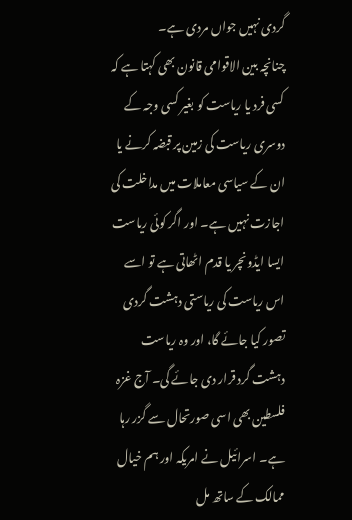گردی نہیں جواں مردی ہے۔
چنانچہ بین الاقوامی قانون بھی کہتا ہے کہ کسی فرد یا ریاست کو بغیر کسی وجہ کے دوسری ریاست کی زمین پر قبضہ کرنے یا ان کے سیاسی معاملات میں مداخلت کی اجازت نہیں ہے۔ اور اگر کوئی ریاست ایسا ایڈونچر یا قدم اٹھاتی ہے تو اسے اس ریاست کی ریاستی دہشت گردی تصور کیا جائے گا، اور وہ ریاست دہشت گرد قرار دی جائے گی۔ آج غزہ فلسطین بھی اسی صورتحال سے گزر رہا ہے۔ اسرائیل نے امریکہ اور ہم خیال ممالک کے ساتھ مل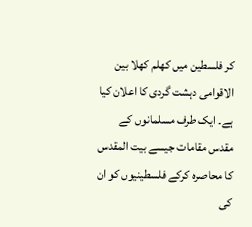کر فلسطین میں کھلم کھلا بین الاقوامی دہشت گردی کا اعلان کیا ہے۔ ایک طرف مسلمانوں کے مقدس مقامات جیسے بیت المقدس کا محاصرہ کرکے فلسطینیوں کو ان کی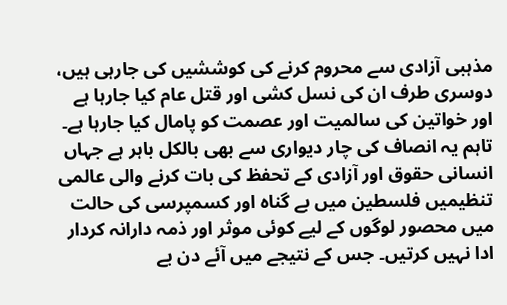مذہبی آزادی سے محروم کرنے کی کوششیں کی جارہی ہیں، دوسری طرف ان کی نسل کشی اور قتل عام کیا جارہا ہے اور خواتین کی سالمیت اور عصمت کو پامال کیا جارہا ہے۔ تاہم یہ انصاف کی چار دیواری سے بھی بالکل باہر ہے جہاں انسانی حقوق اور آزادی کے تحفظ کی بات کرنے والی عالمی تنظیمیں فلسطین میں بے گناہ اور کسمپرسی کی حالت میں محصور لوگوں کے لیے کوئی موثر اور ذمہ دارانہ کردار ادا نہیں کرتیں۔ جس کے نتیجے میں آئے دن بے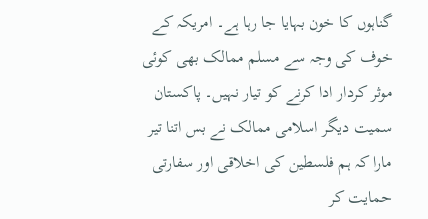گناہوں کا خون بہایا جا رہا ہے۔ امریکہ کے خوف کی وجہ سے مسلم ممالک بھی کوئی موثر کردار ادا کرنے کو تیار نہیں۔ پاکستان سمیت دیگر اسلامی ممالک نے بس اتنا تیر مارا کہ ہم فلسطین کی اخلاقی اور سفارتی حمایت کر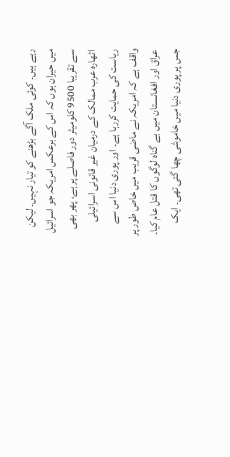رہے ہیں۔ کوئی ملک آگے بڑھنے کو تیار نہیں۔ لیکن میں حیران ہوں کہ اس کے برعکس امریکہ جو اسرائیل سے تقریبا 9500 کلومیٹر دور فاصلے پر ہے، پھر بھی اٹھارہ عرب ممالک کے درمیان غیر قانونی اسرائیلی ریاست کی حمایت کررہا ہے۔ اور پوری دنیا اس سے واقف ہے کہ امریکہ نے ماضی قریب میں خاص طور پر عراق اور افغانستان میں بے گناہ لوگوں کا قتل عام کیا۔ جس پر پوری دنیا میں خاموشی چھا گئی تھی۔ ایک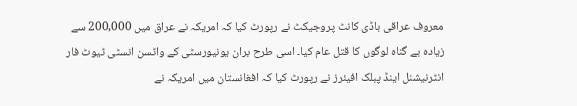معروف عراقی باڈی کانٹ پروجیکٹ نے رپورٹ کیا کہ امریکہ نے عراق میں 200,000 سے زیادہ بے گناہ لوگوں کا قتل عام کیا۔ اسی طرح بران یونیورسٹی کے واٹسن انسٹی ٹیوٹ فار انٹرنیشنل اینڈ پبلک افیئرز نے رپورٹ کیا کہ افغانستان میں امریکہ نے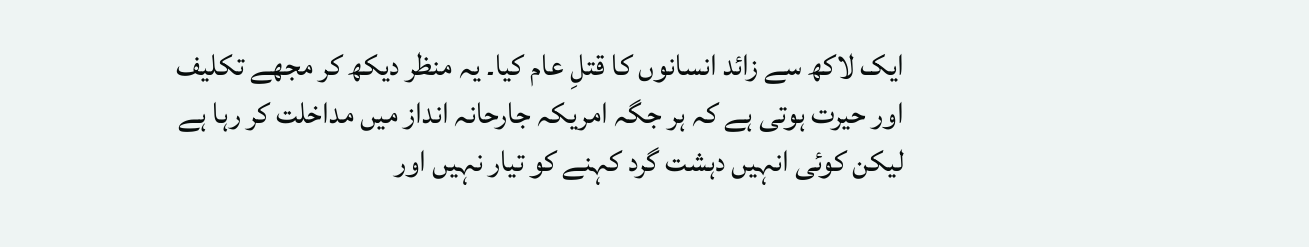ایک لاکھ سے زائد انسانوں کا قتلِ عام کیا۔ یہ منظر دیکھ کر مجھے تکلیف اور حیرت ہوتی ہے کہ ہر جگہ امریکہ جارحانہ انداز میں مداخلت کر رہا ہے لیکن کوئی انہیں دہشت گرد کہنے کو تیار نہیں اور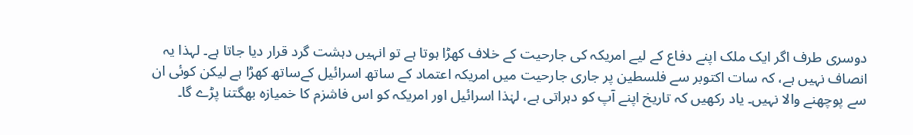دوسری طرف اگر ایک ملک اپنے دفاع کے لیے امریکہ کی جارحیت کے خلاف کھڑا ہوتا ہے تو انہیں دہشت گرد قرار دیا جاتا ہے۔ لہذا یہ انصاف نہیں ہے، کہ سات اکتوبر سے فلسطین پر جاری جارحیت میں امریکہ اعتماد کے ساتھ اسرائیل کےساتھ کھڑا ہے لیکن کوئی ان سے پوچھنے والا نہیں۔ یاد رکھیں کہ تاریخ اپنے آپ کو دہراتی ہے، لہٰذا اسرائیل اور امریکہ کو اس فاشزم کا خمیازہ بھگتنا پڑے گا۔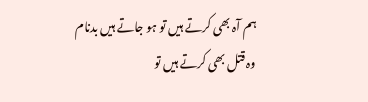ہم آہ بھی کرتے ہیں تو ہو جاتے ہیں بدنام
وہ قتل بھی کرتے ہیں تو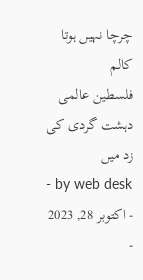چرچا نہیں ہوتا
کالم
فلسطین عالمی دہشت گردی کی زد میں
- by web desk
- اکتوبر 28, 2023
-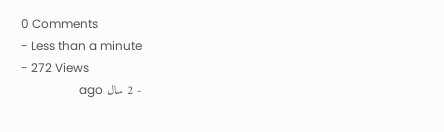0 Comments
- Less than a minute
- 272 Views
- 2 سال ago